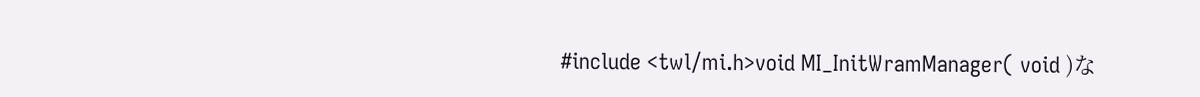#include <twl/mi.h>void MI_InitWramManager( void )な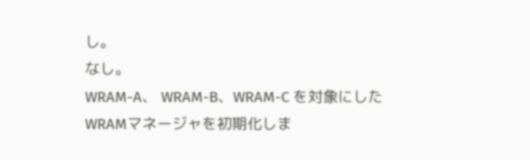し。
なし。
WRAM-A、 WRAM-B、WRAM-C を対象にした WRAMマネージャを初期化しま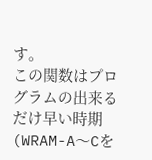す。
この関数はプログラムの出来るだけ早い時期(WRAM-A〜Cを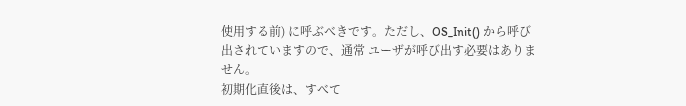使用する前) に呼ぶべきです。ただし、OS_Init() から呼び出されていますので、通常 ユーザが呼び出す必要はありません。
初期化直後は、すべて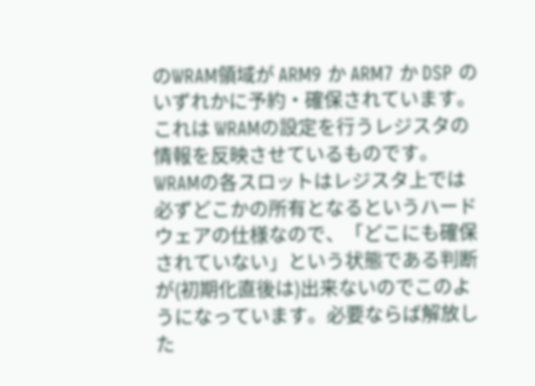のWRAM領域が ARM9 か ARM7 か DSP のいずれかに予約・確保されています。これは WRAMの設定を行うレジスタの情報を反映させているものです。WRAMの各スロットはレジスタ上では必ずどこかの所有となるというハードウェアの仕様なので、「どこにも確保されていない」という状態である判断が(初期化直後は)出来ないのでこのようになっています。必要ならば解放した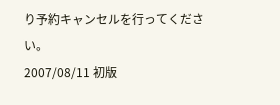り予約キャンセルを行ってください。
2007/08/11 初版